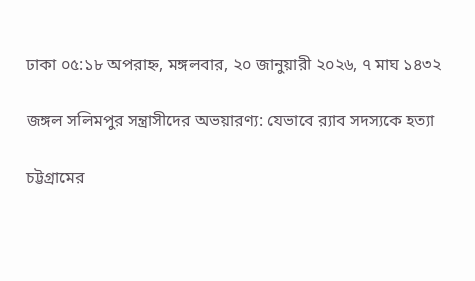ঢাকা ০৫:১৮ অপরাহ্ন, মঙ্গলবার, ২০ জানুয়ারী ২০২৬, ৭ মাঘ ১৪৩২

জঙ্গল সলিমপুর সন্ত্রাসীদের অভয়ারণ্য: যেভাবে র‍্যাব সদস্যকে হত্যা

চট্টগ্রামের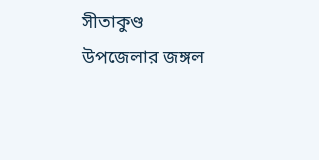সীতাকুণ্ড উপজেলার জঙ্গল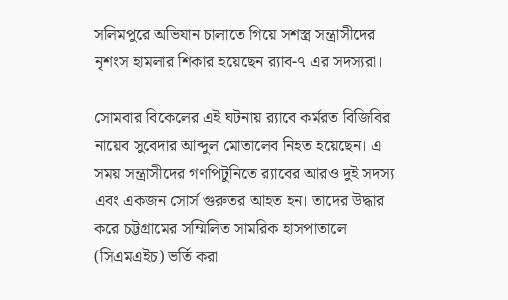সলিমপুরে অভিযান চালাতে গিয়ে সশস্ত্র সন্ত্রাসীদের নৃশংস হামলার শিকার হয়েছেন র‍্যাব-৭ এর সদস্যরা।

সোমবার বিকেলের এই ঘটনায় র‍্যাবে কর্মরত বিজিবির নায়েব সুবেদার আব্দুল মোতালেব নিহত হয়েছেন। এ সময় সন্ত্রাসীদের গণপিটুনিতে র‍্যাবের আরও দুই সদস্য এবং একজন সোর্স গুরুতর আহত হন। তাদের উদ্ধার করে চট্টগ্রামের সম্মিলিত সামরিক হাসপাতালে (সিএমএইচ) ভর্তি করা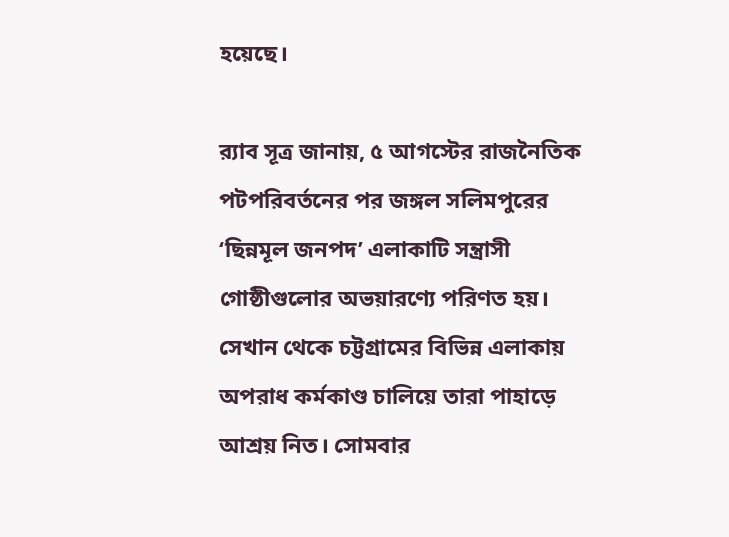হয়েছে।

র‍্যাব সূত্র জানায়, ৫ আগস্টের রাজনৈতিক পটপরিবর্তনের পর জঙ্গল সলিমপুরের ‘ছিন্নমূল জনপদ’ এলাকাটি সন্ত্রাসী গোষ্ঠীগুলোর অভয়ারণ্যে পরিণত হয়। সেখান থেকে চট্টগ্রামের বিভিন্ন এলাকায় অপরাধ কর্মকাণ্ড চালিয়ে তারা পাহাড়ে আশ্রয় নিত। সোমবার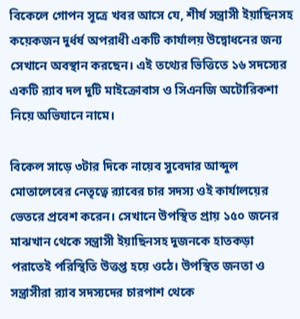বিকেলে গোপন সূত্রে খবর আসে যে, শীর্ষ সন্ত্রাসী ইয়াছিনসহ কয়েকজন দুর্ধর্ষ অপরাধী একটি কার্যালয় উদ্বোধনের জন্য সেখানে অবস্থান করছেন। এই তথ্যের ভিত্তিতে ১৬ সদস্যের একটি র‍্যাব দল দুটি মাইক্রোবাস ও সিএনজি অটোরিকশা নিয়ে অভিযানে নামে।

বিকেল সাড়ে ৩টার দিকে নায়েব সুবেদার আব্দুল মোতালেবের নেতৃত্বে র‍্যাবের চার সদস্য ওই কার্যালয়ের ভেতরে প্রবেশ করেন। সেখানে উপস্থিত প্রায় ১৫০ জনের মাঝখান থেকে সন্ত্রাসী ইয়াছিনসহ দুজনকে হাতকড়া পরাতেই পরিস্থিতি উত্তপ্ত হয়ে ওঠে। উপস্থিত জনতা ও সন্ত্রাসীরা র‍্যাব সদস্যদের চারপাশ থেকে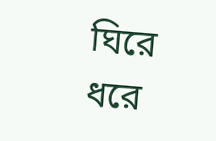ঘিরে ধরে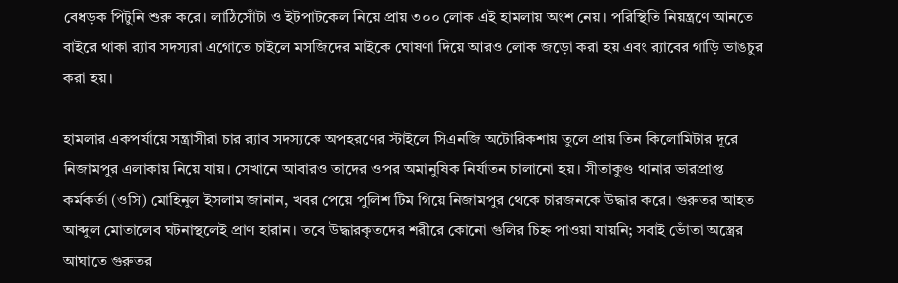বেধড়ক পিটুনি শুরু করে। লাঠিসোঁটা ও ইটপাটকেল নিয়ে প্রায় ৩০০ লোক এই হামলায় অংশ নেয়। পরিস্থিতি নিয়ন্ত্রণে আনতে বাইরে থাকা র‍্যাব সদস্যরা এগোতে চাইলে মসজিদের মাইকে ঘোষণা দিয়ে আরও লোক জড়ো করা হয় এবং র‍্যাবের গাড়ি ভাঙচুর করা হয়।

হামলার একপর্যায়ে সন্ত্রাসীরা চার র‍্যাব সদস্যকে অপহরণের স্টাইলে সিএনজি অটোরিকশায় তুলে প্রায় তিন কিলোমিটার দূরে নিজামপুর এলাকায় নিয়ে যায়। সেখানে আবারও তাদের ওপর অমানুষিক নির্যাতন চালানো হয়। সীতাকুণ্ড থানার ভারপ্রাপ্ত কর্মকর্তা (ওসি) মোহিনুল ইসলাম জানান, খবর পেয়ে পুলিশ টিম গিয়ে নিজামপুর থেকে চারজনকে উদ্ধার করে। গুরুতর আহত আব্দুল মোতালেব ঘটনাস্থলেই প্রাণ হারান। তবে উদ্ধারকৃতদের শরীরে কোনো গুলির চিহ্ন পাওয়া যায়নি; সবাই ভোঁতা অস্ত্রের আঘাতে গুরুতর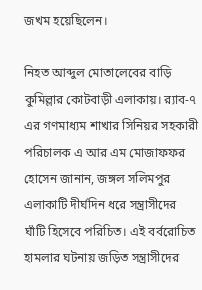জখম হয়েছিলেন।

নিহত আব্দুল মোতালেবের বাড়ি কুমিল্লার কোটবাড়ী এলাকায়। র‍্যাব-৭ এর গণমাধ্যম শাখার সিনিয়র সহকারী পরিচালক এ আর এম মোজাফফর হোসেন জানান, জঙ্গল সলিমপুর এলাকাটি দীর্ঘদিন ধরে সন্ত্রাসীদের ঘাঁটি হিসেবে পরিচিত। এই বর্বরোচিত হামলার ঘটনায় জড়িত সন্ত্রাসীদের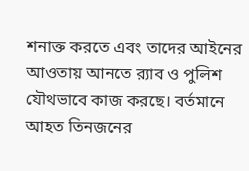শনাক্ত করতে এবং তাদের আইনের আওতায় আনতে র‍্যাব ও পুলিশ যৌথভাবে কাজ করছে। বর্তমানে আহত তিনজনের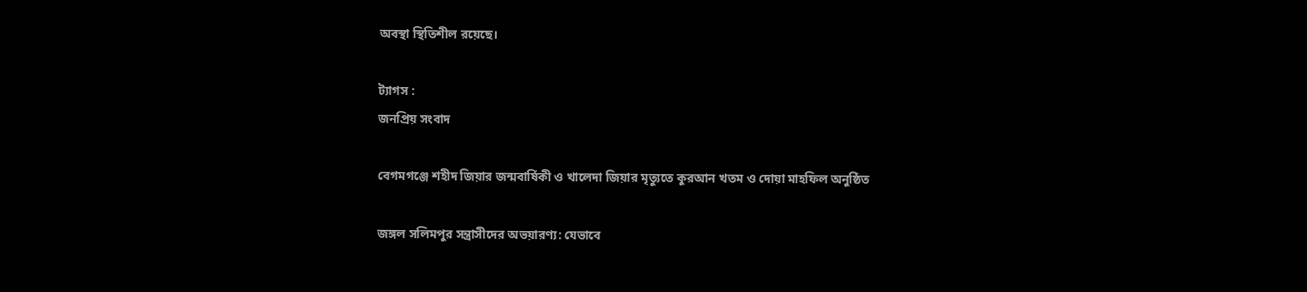অবস্থা স্থিতিশীল রয়েছে।

ট্যাগস :
জনপ্রিয় সংবাদ

বেগমগঞ্জে শহীদ জিয়ার জন্মবার্ষিকী ও খালেদা জিয়ার মৃত্যুতে কুরআন খতম ও দোয়া মাহফিল অনুষ্ঠিত

জঙ্গল সলিমপুর সন্ত্রাসীদের অভয়ারণ্য: যেভাবে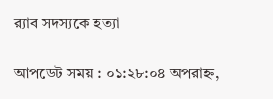র‍্যাব সদস্যকে হত্যা

আপডেট সময় : ০১:২৮:০৪ অপরাহ্ন,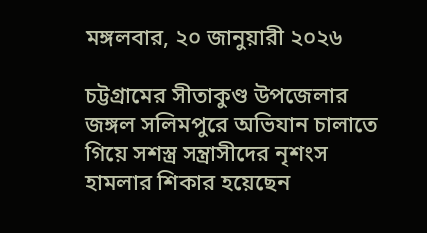মঙ্গলবার, ২০ জানুয়ারী ২০২৬

চট্টগ্রামের সীতাকুণ্ড উপজেলার জঙ্গল সলিমপুরে অভিযান চালাতে গিয়ে সশস্ত্র সন্ত্রাসীদের নৃশংস হামলার শিকার হয়েছেন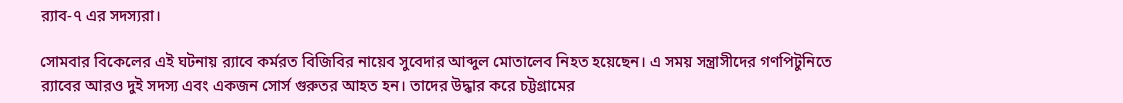র‍্যাব-৭ এর সদস্যরা।

সোমবার বিকেলের এই ঘটনায় র‍্যাবে কর্মরত বিজিবির নায়েব সুবেদার আব্দুল মোতালেব নিহত হয়েছেন। এ সময় সন্ত্রাসীদের গণপিটুনিতে র‍্যাবের আরও দুই সদস্য এবং একজন সোর্স গুরুতর আহত হন। তাদের উদ্ধার করে চট্টগ্রামের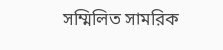সম্মিলিত সামরিক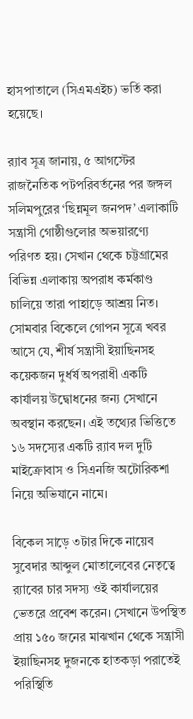হাসপাতালে (সিএমএইচ) ভর্তি করা হয়েছে।

র‍্যাব সূত্র জানায়, ৫ আগস্টের রাজনৈতিক পটপরিবর্তনের পর জঙ্গল সলিমপুরের ‘ছিন্নমূল জনপদ’ এলাকাটি সন্ত্রাসী গোষ্ঠীগুলোর অভয়ারণ্যে পরিণত হয়। সেখান থেকে চট্টগ্রামের বিভিন্ন এলাকায় অপরাধ কর্মকাণ্ড চালিয়ে তারা পাহাড়ে আশ্রয় নিত। সোমবার বিকেলে গোপন সূত্রে খবর আসে যে, শীর্ষ সন্ত্রাসী ইয়াছিনসহ কয়েকজন দুর্ধর্ষ অপরাধী একটি কার্যালয় উদ্বোধনের জন্য সেখানে অবস্থান করছেন। এই তথ্যের ভিত্তিতে ১৬ সদস্যের একটি র‍্যাব দল দুটি মাইক্রোবাস ও সিএনজি অটোরিকশা নিয়ে অভিযানে নামে।

বিকেল সাড়ে ৩টার দিকে নায়েব সুবেদার আব্দুল মোতালেবের নেতৃত্বে র‍্যাবের চার সদস্য ওই কার্যালয়ের ভেতরে প্রবেশ করেন। সেখানে উপস্থিত প্রায় ১৫০ জনের মাঝখান থেকে সন্ত্রাসী ইয়াছিনসহ দুজনকে হাতকড়া পরাতেই পরিস্থিতি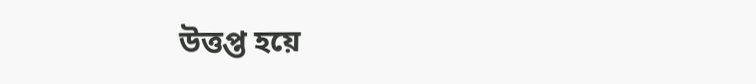উত্তপ্ত হয়ে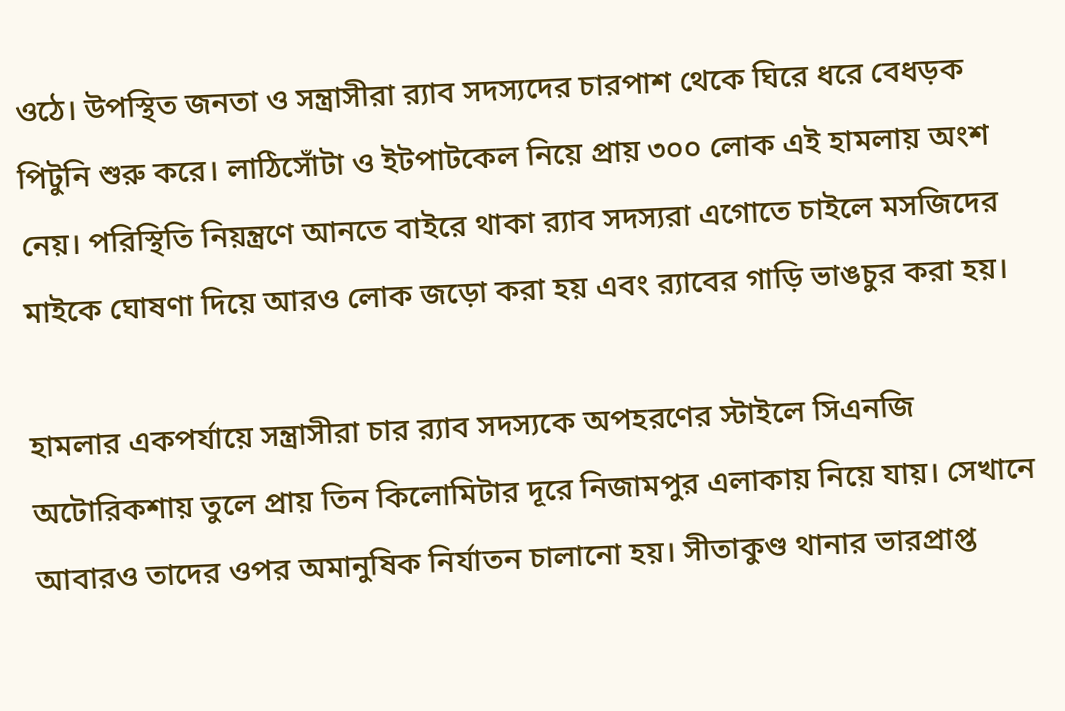ওঠে। উপস্থিত জনতা ও সন্ত্রাসীরা র‍্যাব সদস্যদের চারপাশ থেকে ঘিরে ধরে বেধড়ক পিটুনি শুরু করে। লাঠিসোঁটা ও ইটপাটকেল নিয়ে প্রায় ৩০০ লোক এই হামলায় অংশ নেয়। পরিস্থিতি নিয়ন্ত্রণে আনতে বাইরে থাকা র‍্যাব সদস্যরা এগোতে চাইলে মসজিদের মাইকে ঘোষণা দিয়ে আরও লোক জড়ো করা হয় এবং র‍্যাবের গাড়ি ভাঙচুর করা হয়।

হামলার একপর্যায়ে সন্ত্রাসীরা চার র‍্যাব সদস্যকে অপহরণের স্টাইলে সিএনজি অটোরিকশায় তুলে প্রায় তিন কিলোমিটার দূরে নিজামপুর এলাকায় নিয়ে যায়। সেখানে আবারও তাদের ওপর অমানুষিক নির্যাতন চালানো হয়। সীতাকুণ্ড থানার ভারপ্রাপ্ত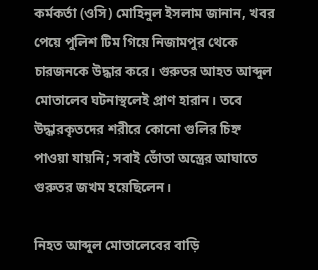কর্মকর্তা (ওসি) মোহিনুল ইসলাম জানান, খবর পেয়ে পুলিশ টিম গিয়ে নিজামপুর থেকে চারজনকে উদ্ধার করে। গুরুতর আহত আব্দুল মোতালেব ঘটনাস্থলেই প্রাণ হারান। তবে উদ্ধারকৃতদের শরীরে কোনো গুলির চিহ্ন পাওয়া যায়নি; সবাই ভোঁতা অস্ত্রের আঘাতে গুরুতর জখম হয়েছিলেন।

নিহত আব্দুল মোতালেবের বাড়ি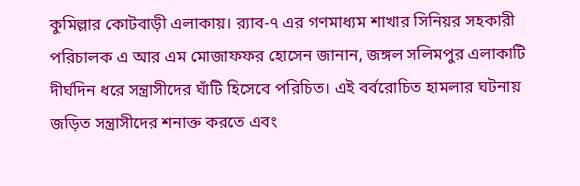কুমিল্লার কোটবাড়ী এলাকায়। র‍্যাব-৭ এর গণমাধ্যম শাখার সিনিয়র সহকারী পরিচালক এ আর এম মোজাফফর হোসেন জানান, জঙ্গল সলিমপুর এলাকাটি দীর্ঘদিন ধরে সন্ত্রাসীদের ঘাঁটি হিসেবে পরিচিত। এই বর্বরোচিত হামলার ঘটনায় জড়িত সন্ত্রাসীদের শনাক্ত করতে এবং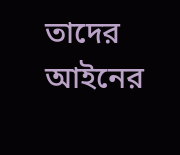তাদের আইনের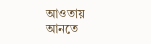আওতায় আনতে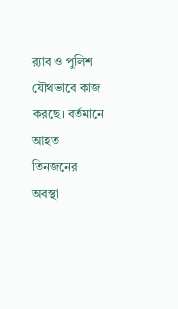র‍্যাব ও পুলিশ যৌথভাবে কাজ করছে। বর্তমানে আহত তিনজনের অবস্থা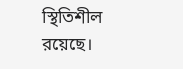স্থিতিশীল রয়েছে।